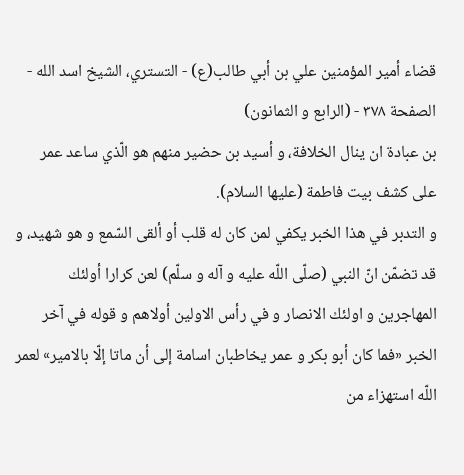قضاء أمير المؤمنين علي بن أبي طالب(ع) - التستري، الشيخ اسد الله - الصفحة ٣٧٨ - (الرابع و الثمانون)
بن عبادة ان ينال الخلافة، و أسيد بن حضير منهم هو الّذي ساعد عمر على كشف بيت فاطمة (عليها السلام).
و التدبر في هذا الخبر يكفي لمن كان له قلب أو ألقى السّمع و هو شهيد، و قد تضمّن انّ النبي (صلّى اللّه عليه و آله و سلّم) لعن كرارا أولئك المهاجرين و اولئك الانصار و في رأس الاولين أولاهم و قوله في آخر الخبر «فما كان أبو بكر و عمر يخاطبان اسامة إلى أن ماتا إلّا بالامير» لعمر اللّه استهزاء من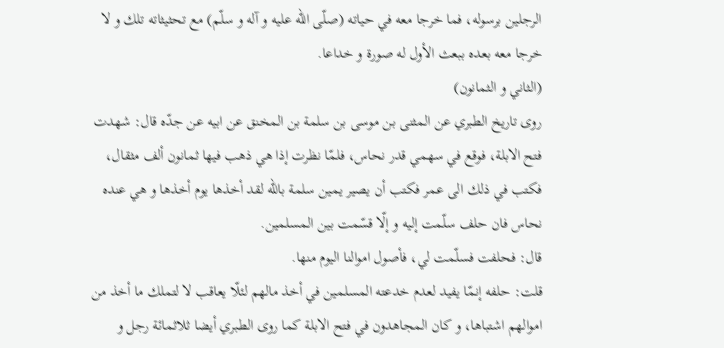الرجلين برسوله، فما خرجا معه في حياته (صلّى اللّه عليه و آله و سلّم) مع تحثيثاته تلك و لا خرجا معه بعده ببعث الأول له صورة و خداعا.
(الثاني و الثمانون)
روى تاريخ الطبري عن المثنى بن موسى بن سلمة بن المخنق عن ابيه عن جدّه قال: شهدت فتح الابلة، فوقع في سهمي قدر نحاس، فلمّا نظرت إذا هي ذهب فيها ثمانون ألف مثقال، فكتب في ذلك الى عمر فكتب أن يصير يمين سلمة باللّه لقد أخذها يوم أخذها و هي عنده نحاس فان حلف سلّمت إليه و إلّا قسّمت بين المسلمين.
قال: فحلفت فسلّمت لي، فأصول اموالنا اليوم منها.
قلت: حلفه إنمّا يفيد لعدم خدعته المسلمين في أخذ مالهم لئلّا يعاقب لا لتملك ما أخذ من اموالهم اشتباها، و كان المجاهدون في فتح الابلة كما روى الطبري أيضا ثلاثمائة رجل و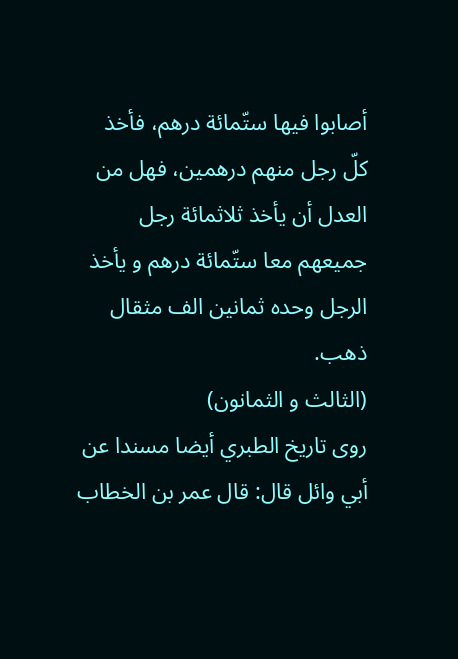أصابوا فيها ستّمائة درهم، فأخذ كلّ رجل منهم درهمين، فهل من العدل أن يأخذ ثلاثمائة رجل جميعهم معا ستّمائة درهم و يأخذ الرجل وحده ثمانين الف مثقال ذهب.
(الثالث و الثمانون)
روى تاريخ الطبري أيضا مسندا عن أبي وائل قال: قال عمر بن الخطاب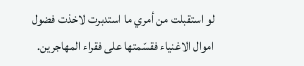لو استقبلت من أمري ما استدبرت لاخذت فضول اموال الاغنياء فقسّمتها على فقراء المهاجرين.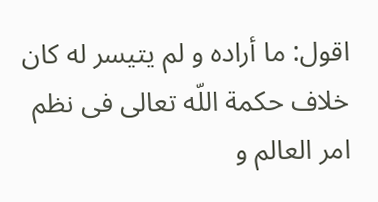اقول: ما أراده و لم يتيسر له كان خلاف حكمة اللّه تعالى فى نظم امر العالم و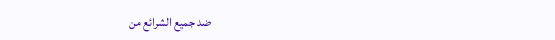ضد جميع الشرائع من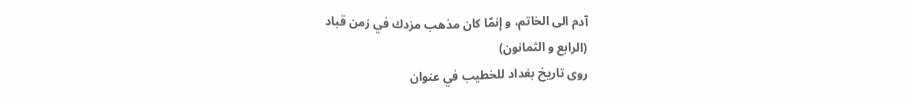آدم الى الخاتم، و إنمّا كان مذهب مزدك في زمن قباد
(الرابع و الثمانون)
روى تاريخ بغداد للخطيب في عنوان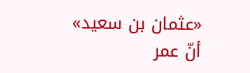«عثمان بن سعيد» أنّ عمر